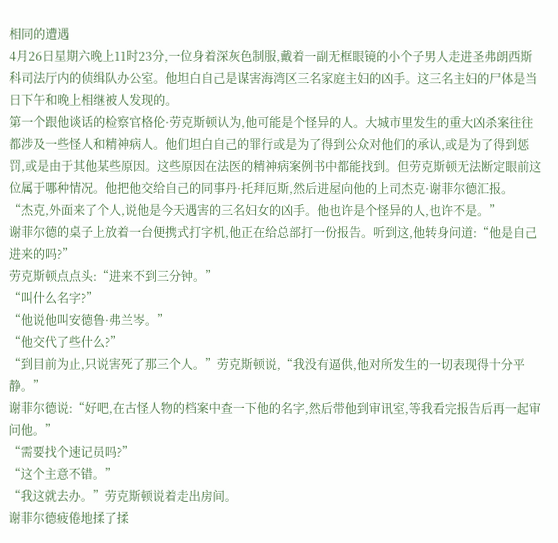相同的遭遇
4月26日星期六晚上11时23分,一位身着深灰色制服,戴着一副无框眼镜的小个子男人走进圣弗朗西斯科司法厅内的侦缉队办公室。他坦白自己是谋害海湾区三名家庭主妇的凶手。这三名主妇的尸体是当日下午和晚上相继被人发现的。
第一个跟他谈话的检察官格伦·劳克斯顿认为,他可能是个怪异的人。大城市里发生的重大凶杀案往往都涉及一些怪人和精神病人。他们坦白自己的罪行或是为了得到公众对他们的承认,或是为了得到惩罚,或是由于其他某些原因。这些原因在法医的精神病案例书中都能找到。但劳克斯顿无法断定眼前这位属于哪种情况。他把他交给自己的同事丹·托拜厄斯,然后进屋向他的上司杰克·谢菲尔德汇报。
“杰克,外面来了个人,说他是今天遇害的三名妇女的凶手。他也许是个怪异的人,也许不是。”
谢菲尔德的桌子上放着一台便携式打字机,他正在给总部打一份报告。听到这,他转身问道:“他是自己进来的吗?”
劳克斯顿点点头:“进来不到三分钟。”
“叫什么名字?”
“他说他叫安德鲁·弗兰岑。”
“他交代了些什么?”
“到目前为止,只说害死了那三个人。”劳克斯顿说,“我没有逼供,他对所发生的一切表现得十分平静。”
谢菲尔德说:“好吧,在古怪人物的档案中查一下他的名字,然后带他到审讯室,等我看完报告后再一起审问他。”
“需要找个速记员吗?”
“这个主意不错。”
“我这就去办。”劳克斯顿说着走出房间。
谢菲尔德疲倦地揉了揉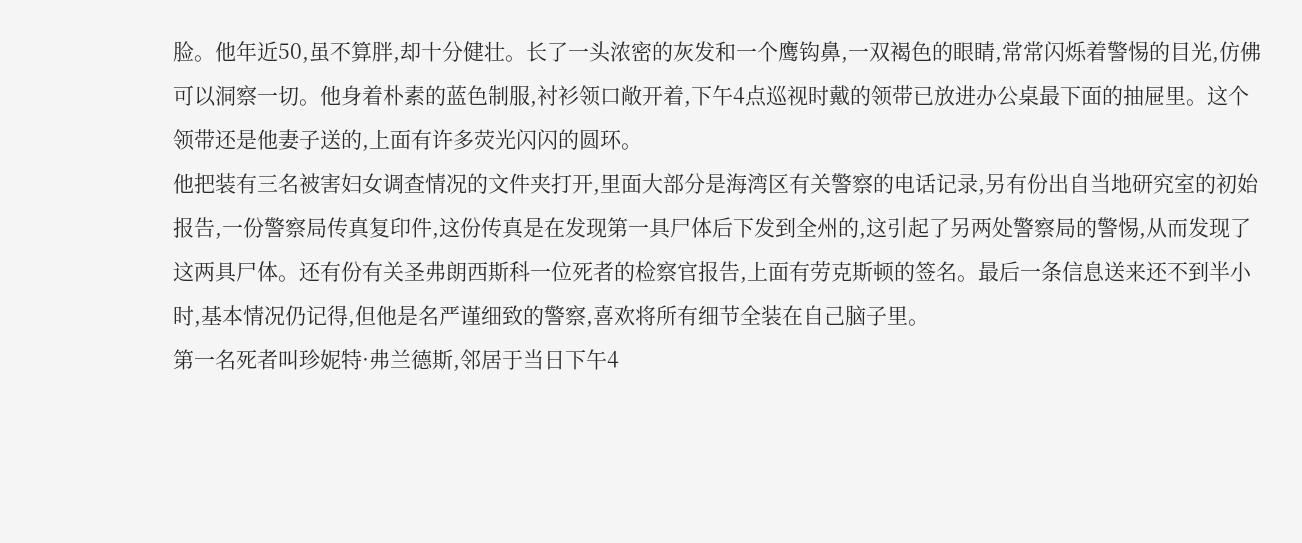脸。他年近50,虽不算胖,却十分健壮。长了一头浓密的灰发和一个鹰钩鼻,一双褐色的眼睛,常常闪烁着警惕的目光,仿佛可以洞察一切。他身着朴素的蓝色制服,衬衫领口敞开着,下午4点巡视时戴的领带已放进办公桌最下面的抽屉里。这个领带还是他妻子送的,上面有许多荧光闪闪的圆环。
他把装有三名被害妇女调查情况的文件夹打开,里面大部分是海湾区有关警察的电话记录,另有份出自当地研究室的初始报告,一份警察局传真复印件,这份传真是在发现第一具尸体后下发到全州的,这引起了另两处警察局的警惕,从而发现了这两具尸体。还有份有关圣弗朗西斯科一位死者的检察官报告,上面有劳克斯顿的签名。最后一条信息送来还不到半小时,基本情况仍记得,但他是名严谨细致的警察,喜欢将所有细节全装在自己脑子里。
第一名死者叫珍妮特·弗兰德斯,邻居于当日下午4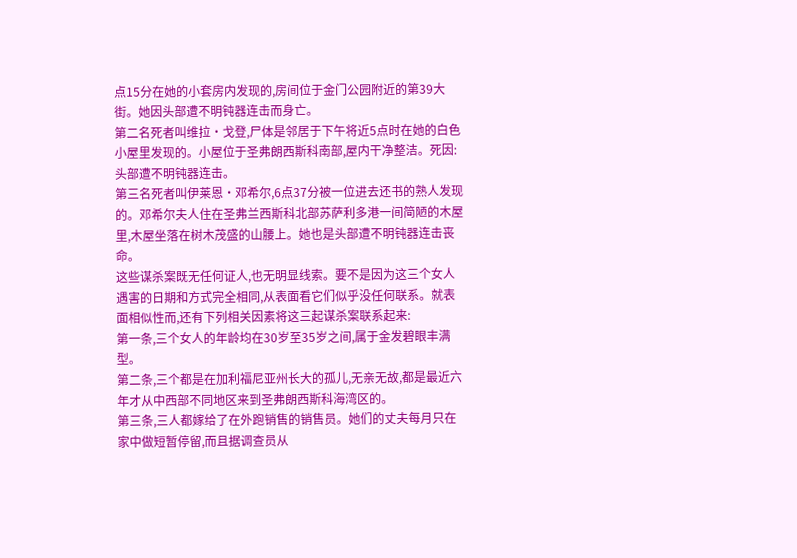点15分在她的小套房内发现的,房间位于金门公园附近的第39大街。她因头部遭不明钝器连击而身亡。
第二名死者叫维拉·戈登,尸体是邻居于下午将近5点时在她的白色小屋里发现的。小屋位于圣弗朗西斯科南部,屋内干净整洁。死因:头部遭不明钝器连击。
第三名死者叫伊莱恩·邓希尔,6点37分被一位进去还书的熟人发现的。邓希尔夫人住在圣弗兰西斯科北部苏萨利多港一间简陋的木屋里,木屋坐落在树木茂盛的山腰上。她也是头部遭不明钝器连击丧命。
这些谋杀案既无任何证人,也无明显线索。要不是因为这三个女人遇害的日期和方式完全相同,从表面看它们似乎没任何联系。就表面相似性而,还有下列相关因素将这三起谋杀案联系起来:
第一条,三个女人的年龄均在30岁至35岁之间,属于金发碧眼丰满型。
第二条,三个都是在加利福尼亚州长大的孤儿,无亲无故,都是最近六年才从中西部不同地区来到圣弗朗西斯科海湾区的。
第三条,三人都嫁给了在外跑销售的销售员。她们的丈夫每月只在家中做短暂停留,而且据调查员从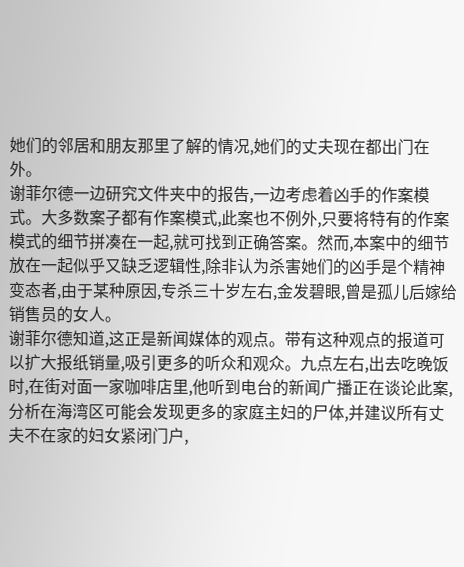她们的邻居和朋友那里了解的情况,她们的丈夫现在都出门在外。
谢菲尔德一边研究文件夹中的报告,一边考虑着凶手的作案模式。大多数案子都有作案模式,此案也不例外,只要将特有的作案模式的细节拼凑在一起,就可找到正确答案。然而,本案中的细节放在一起似乎又缺乏逻辑性,除非认为杀害她们的凶手是个精神变态者,由于某种原因,专杀三十岁左右,金发碧眼,曾是孤儿后嫁给销售员的女人。
谢菲尔德知道,这正是新闻媒体的观点。带有这种观点的报道可以扩大报纸销量,吸引更多的听众和观众。九点左右,出去吃晚饭时,在街对面一家咖啡店里,他听到电台的新闻广播正在谈论此案,分析在海湾区可能会发现更多的家庭主妇的尸体,并建议所有丈夫不在家的妇女紧闭门户,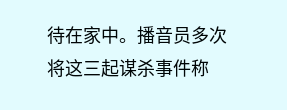待在家中。播音员多次将这三起谋杀事件称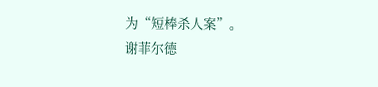为“短棒杀人案”。
谢菲尔德